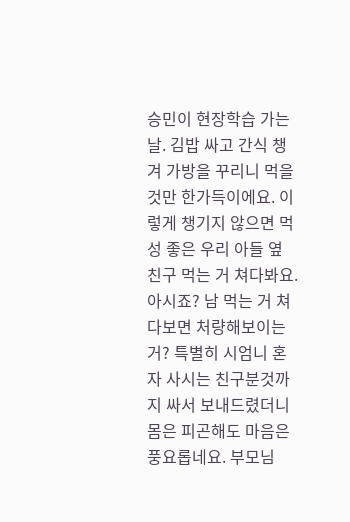승민이 현장학습 가는 날. 김밥 싸고 간식 챙겨 가방을 꾸리니 먹을것만 한가득이에요. 이렇게 챙기지 않으면 먹성 좋은 우리 아들 옆 친구 먹는 거 쳐다봐요. 아시죠? 남 먹는 거 쳐다보면 처량해보이는거? 특별히 시엄니 혼자 사시는 친구분것까지 싸서 보내드렸더니 몸은 피곤해도 마음은 풍요롭네요. 부모님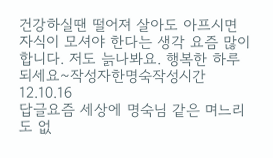건강하실땐 떨어져 살아도 아프시면 자식이 모셔야 한다는 생각 요즘 많이 합니다. 저도 늙나봐요. 행복한 하루 되세요~작성자한명숙작성시간12.10.16
답글요즘 세상에 명숙님 같은 며느리도 없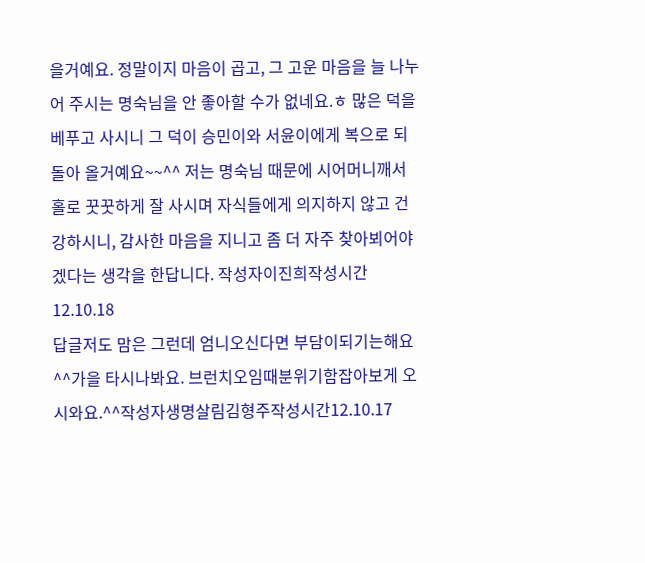을거예요. 정말이지 마음이 곱고, 그 고운 마음을 늘 나누어 주시는 명숙님을 안 좋아할 수가 없네요.ㅎ 많은 덕을 베푸고 사시니 그 덕이 승민이와 서윤이에게 복으로 되돌아 올거예요~~^^ 저는 명숙님 때문에 시어머니깨서 홀로 꿋꿋하게 잘 사시며 자식들에게 의지하지 않고 건강하시니, 감사한 마음을 지니고 좀 더 자주 찾아뵈어야겠다는 생각을 한답니다. 작성자이진희작성시간12.10.18
답글저도 맘은 그런데 엄니오신다면 부담이되기는해요^^가을 타시나봐요. 브런치오임때분위기함잡아보게 오시와요.^^작성자생명살림김형주작성시간12.10.17